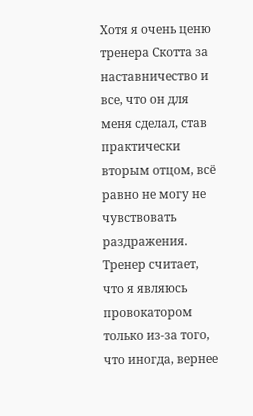Хотя я очень ценю тренера Скотта за наставничество и все, что он для меня сделал, став практически вторым отцом, всё равно не могу не чувствовать раздражения. Тренер считает, что я являюсь провокатором только из-за того, что иногда, вернее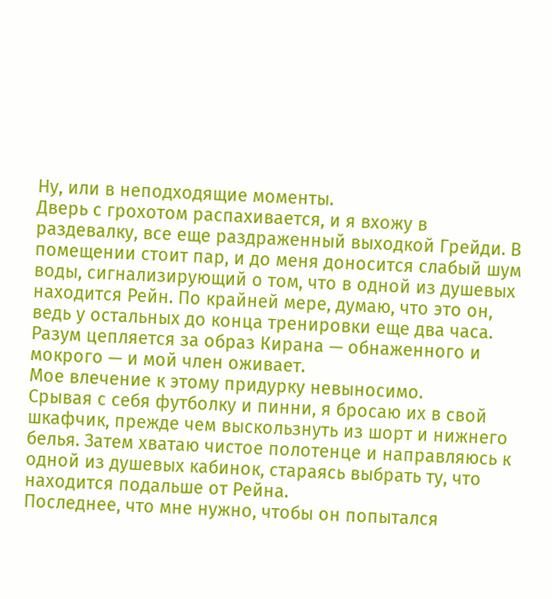Ну, или в неподходящие моменты.
Дверь с грохотом распахивается, и я вхожу в раздевалку, все еще раздраженный выходкой Грейди. В помещении стоит пар, и до меня доносится слабый шум воды, сигнализирующий о том, что в одной из душевых находится Рейн. По крайней мере, думаю, что это он, ведь у остальных до конца тренировки еще два часа.
Разум цепляется за образ Кирана — обнаженного и мокрого — и мой член оживает.
Мое влечение к этому придурку невыносимо.
Срывая с себя футболку и пинни, я бросаю их в свой шкафчик, прежде чем выскользнуть из шорт и нижнего белья. Затем хватаю чистое полотенце и направляюсь к одной из душевых кабинок, стараясь выбрать ту, что находится подальше от Рейна.
Последнее, что мне нужно, чтобы он попытался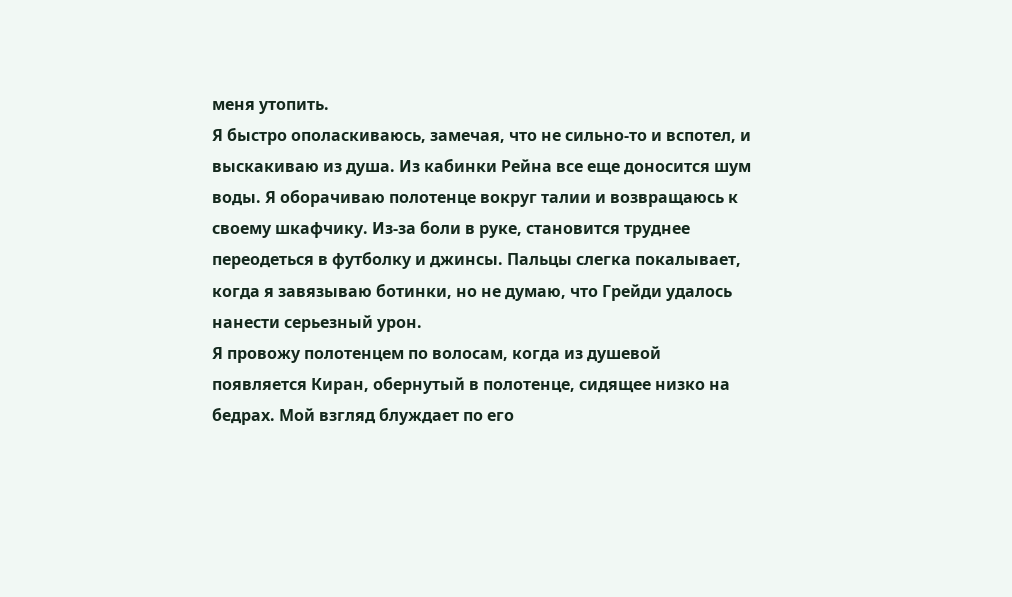меня утопить.
Я быстро ополаскиваюсь, замечая, что не сильно-то и вспотел, и выскакиваю из душа. Из кабинки Рейна все еще доносится шум воды. Я оборачиваю полотенце вокруг талии и возвращаюсь к своему шкафчику. Из-за боли в руке, становится труднее переодеться в футболку и джинсы. Пальцы слегка покалывает, когда я завязываю ботинки, но не думаю, что Грейди удалось нанести серьезный урон.
Я провожу полотенцем по волосам, когда из душевой появляется Киран, обернутый в полотенце, сидящее низко на бедрах. Мой взгляд блуждает по его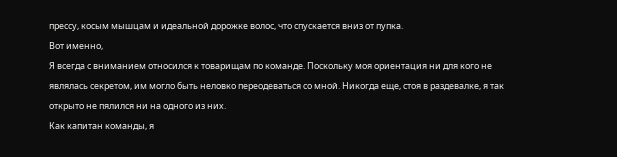прессу, косым мышцам и идеальной дорожке волос, что спускается вниз от пупка.
Вот именно,
Я всегда с вниманием относился к товарищам по команде. Поскольку моя ориентация ни для кого не являлась секретом, им могло быть неловко переодеваться со мной. Никогда еще, стоя в раздевалке, я так открыто не пялился ни на одного из них.
Как капитан команды, я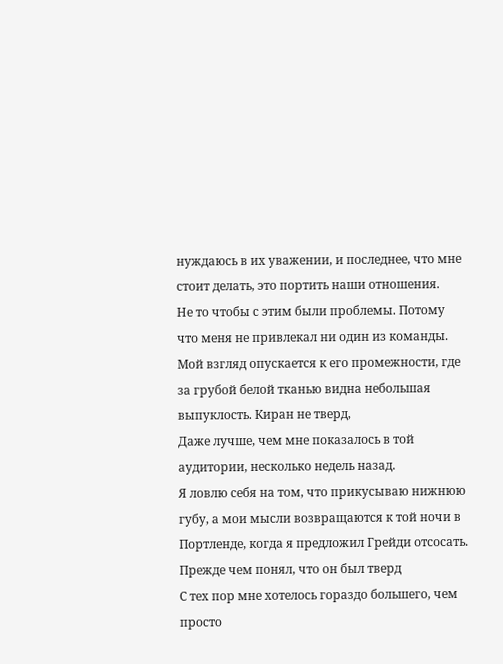нуждаюсь в их уважении, и последнее, что мне стоит делать, это портить наши отношения.
Не то чтобы с этим были проблемы. Потому что меня не привлекал ни один из команды.
Мой взгляд опускается к его промежности, где за грубой белой тканью видна небольшая выпуклость. Киран не тверд,
Даже лучше, чем мне показалось в той аудитории, несколько недель назад.
Я ловлю себя на том, что прикусываю нижнюю губу, а мои мысли возвращаются к той ночи в Портленде, когда я предложил Грейди отсосать. Прежде чем понял, что он был тверд
С тех пор мне хотелось гораздо большего, чем просто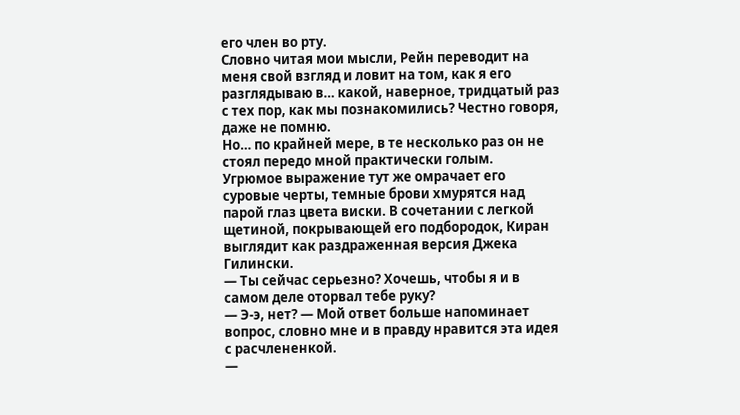его член во рту.
Словно читая мои мысли, Рейн переводит на меня свой взгляд и ловит на том, как я его разглядываю в… какой, наверное, тридцатый раз с тех пор, как мы познакомились? Честно говоря, даже не помню.
Но… по крайней мере, в те несколько раз он не стоял передо мной практически голым.
Угрюмое выражение тут же омрачает его суровые черты, темные брови хмурятся над парой глаз цвета виски. В сочетании с легкой щетиной, покрывающей его подбородок, Киран выглядит как раздраженная версия Джека Гилински.
— Ты сейчас серьезно? Хочешь, чтобы я и в самом деле оторвал тебе руку?
— Э-э, нет? — Мой ответ больше напоминает вопрос, словно мне и в правду нравится эта идея с расчлененкой.
—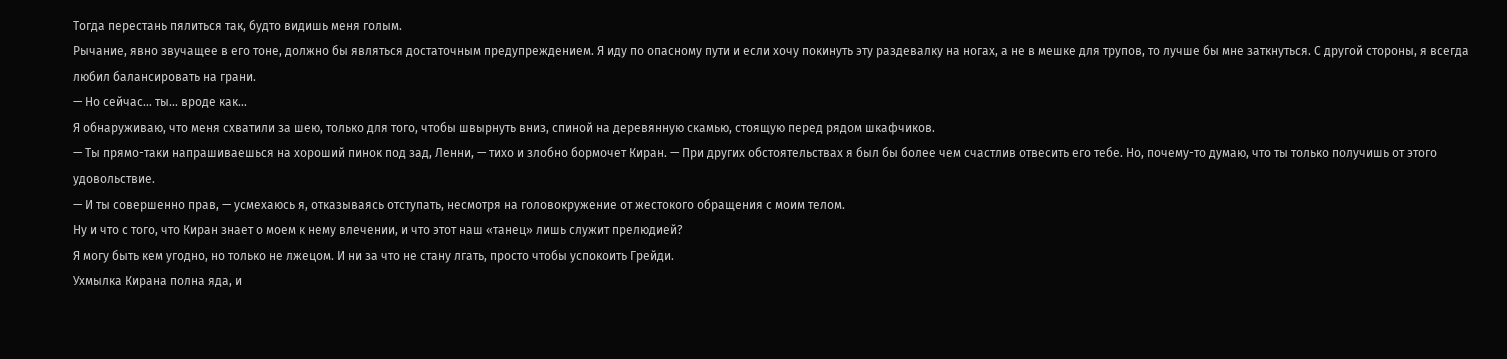Тогда перестань пялиться так, будто видишь меня голым.
Рычание, явно звучащее в его тоне, должно бы являться достаточным предупреждением. Я иду по опасному пути и если хочу покинуть эту раздевалку на ногах, а не в мешке для трупов, то лучше бы мне заткнуться. С другой стороны, я всегда любил балансировать на грани.
— Но сейчас… ты… вроде как…
Я обнаруживаю, что меня схватили за шею, только для того, чтобы швырнуть вниз, спиной на деревянную скамью, стоящую перед рядом шкафчиков.
— Ты прямо-таки напрашиваешься на хороший пинок под зад, Ленни, — тихо и злобно бормочет Киран. — При других обстоятельствах я был бы более чем счастлив отвесить его тебе. Но, почему-то думаю, что ты только получишь от этого удовольствие.
— И ты совершенно прав, — усмехаюсь я, отказываясь отступать, несмотря на головокружение от жестокого обращения с моим телом.
Ну и что с того, что Киран знает о моем к нему влечении, и что этот наш «танец» лишь служит прелюдией?
Я могу быть кем угодно, но только не лжецом. И ни за что не стану лгать, просто чтобы успокоить Грейди.
Ухмылка Кирана полна яда, и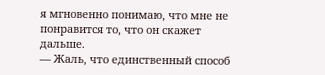я мгновенно понимаю, что мне не понравится то, что он скажет дальше.
— Жаль, что единственный способ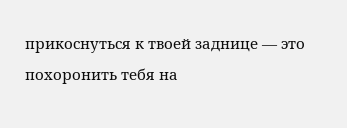прикоснуться к твоей заднице — это похоронить тебя на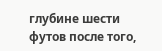глубине шести футов после того,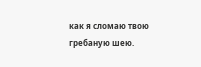как я сломаю твою гребаную шею.